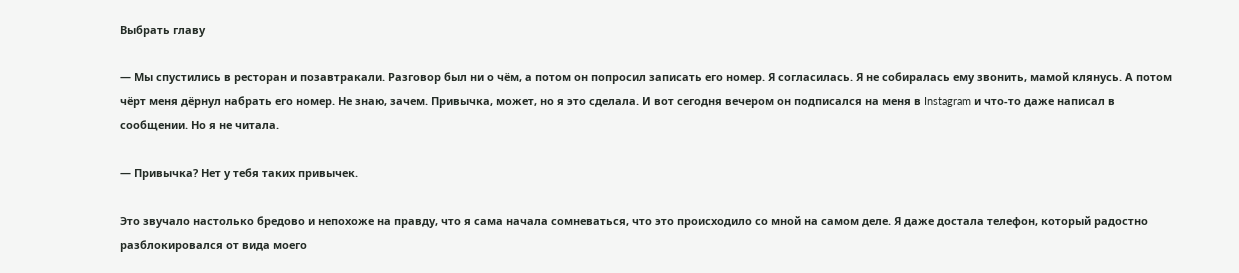Выбрать главу

— Мы спустились в ресторан и позавтракали. Разговор был ни о чём, а потом он попросил записать его номер. Я согласилась. Я не собиралась ему звонить, мамой клянусь. А потом чёрт меня дёрнул набрать его номер. Не знаю, зачем. Привычка, может, но я это сделала. И вот сегодня вечером он подписался на меня в Instagram и что-то даже написал в сообщении. Но я не читала.

— Привычка? Нет у тебя таких привычек.

Это звучало настолько бредово и непохоже на правду, что я сама начала сомневаться, что это происходило со мной на самом деле. Я даже достала телефон, который радостно разблокировался от вида моего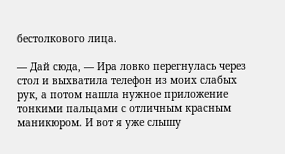бестолкового лица.

— Дай сюда, — Ира ловко перегнулась через стол и выхватила телефон из моих слабых рук, а потом нашла нужное приложение тонкими пальцами с отличным красным маникюром. И вот я уже слышу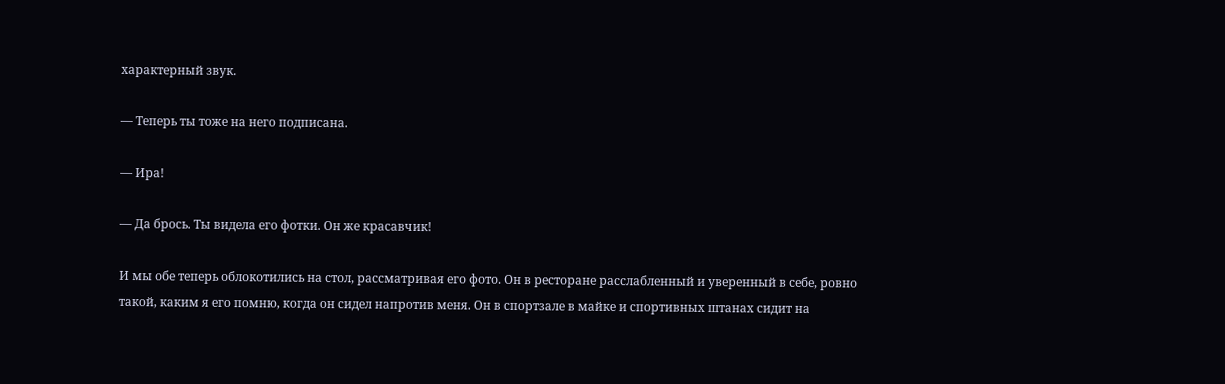характерный звук.

— Теперь ты тоже на него подписана.

— Ира!

— Да брось. Ты видела его фотки. Он же красавчик!

И мы обе теперь облокотились на стол, рассматривая его фото. Он в ресторане расслабленный и уверенный в себе, ровно такой, каким я его помню, когда он сидел напротив меня. Он в спортзале в майке и спортивных штанах сидит на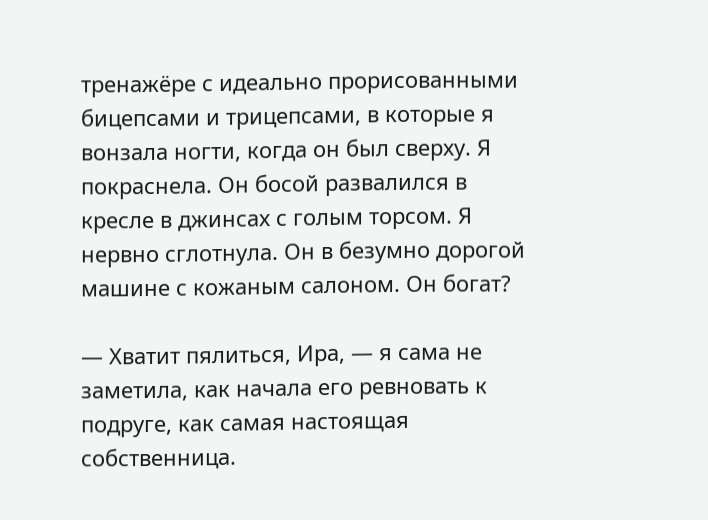тренажёре с идеально прорисованными бицепсами и трицепсами, в которые я вонзала ногти, когда он был сверху. Я покраснела. Он босой развалился в кресле в джинсах с голым торсом. Я нервно сглотнула. Он в безумно дорогой машине с кожаным салоном. Он богат?

— Хватит пялиться, Ира, — я сама не заметила, как начала его ревновать к подруге, как самая настоящая собственница.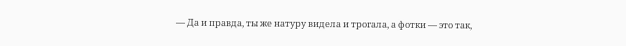— Да и правда, ты же натуру видела и трогала, а фотки — это так,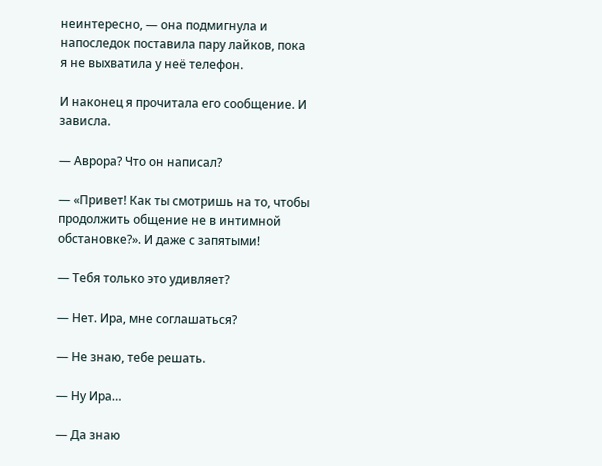неинтересно, — она подмигнула и напоследок поставила пару лайков, пока я не выхватила у неё телефон.

И наконец я прочитала его сообщение. И зависла.

— Аврора? Что он написал?

— «Привет! Как ты смотришь на то, чтобы продолжить общение не в интимной обстановке?». И даже с запятыми!

— Тебя только это удивляет?

— Нет. Ира, мне соглашаться?

— Не знаю, тебе решать.

— Ну Ира…

— Да знаю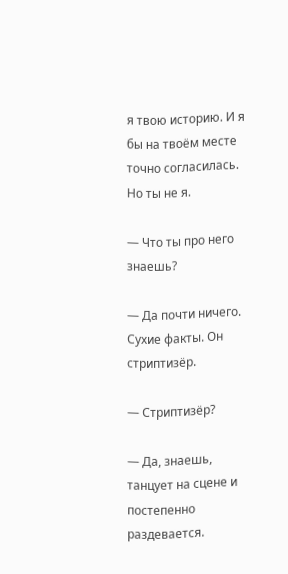я твою историю. И я бы на твоём месте точно согласилась. Но ты не я.

— Что ты про него знаешь?

— Да почти ничего. Сухие факты. Он стриптизёр.

— Стриптизёр?

— Да, знаешь, танцует на сцене и постепенно раздевается.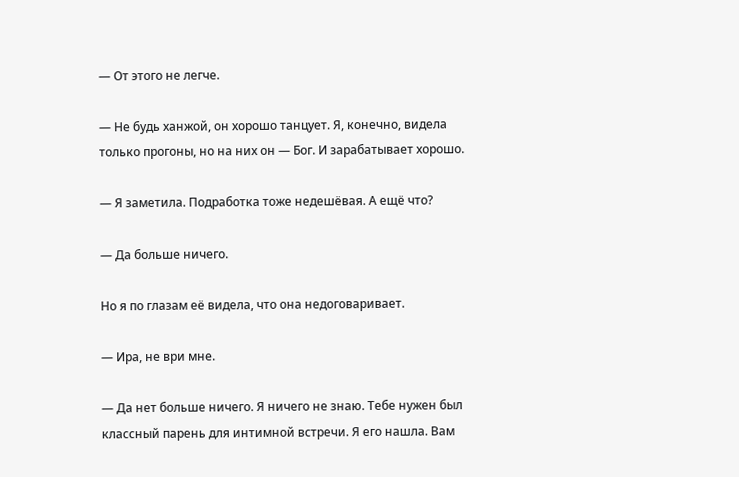— От этого не легче.

— Не будь ханжой, он хорошо танцует. Я, конечно, видела только прогоны, но на них он — Бог. И зарабатывает хорошо.

— Я заметила. Подработка тоже недешёвая. А ещё что?

— Да больше ничего.

Но я по глазам её видела, что она недоговаривает.

— Ира, не ври мне.

— Да нет больше ничего. Я ничего не знаю. Тебе нужен был классный парень для интимной встречи. Я его нашла. Вам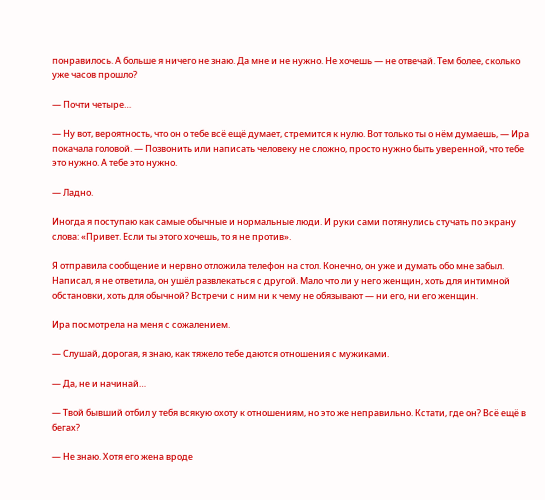понравилось. А больше я ничего не знаю. Да мне и не нужно. Не хочешь — не отвечай. Тем более, сколько уже часов прошло?

— Почти четыре…

— Ну вот, вероятность, что он о тебе всё ещё думает, стремится к нулю. Вот только ты о нём думаешь, — Ира покачала головой. — Позвонить или написать человеку не сложно, просто нужно быть уверенной, что тебе это нужно. А тебе это нужно.

— Ладно.

Иногда я поступаю как самые обычные и нормальные люди. И руки сами потянулись стучать по экрану слова: «Привет. Если ты этого хочешь, то я не против».

Я отправила сообщение и нервно отложила телефон на стол. Конечно, он уже и думать обо мне забыл. Написал, я не ответила, он ушёл развлекаться с другой. Мало что ли у него женщин, хоть для интимной обстановки, хоть для обычной? Встречи с ним ни к чему не обязывают — ни его, ни его женщин.

Ира посмотрела на меня с сожалением.

— Слушай, дорогая, я знаю, как тяжело тебе даются отношения с мужиками.

— Да, не и начинай…

— Твой бывший отбил у тебя всякую охоту к отношениям, но это же неправильно. Кстати, где он? Всё ещё в бегах?

— Не знаю. Хотя его жена вроде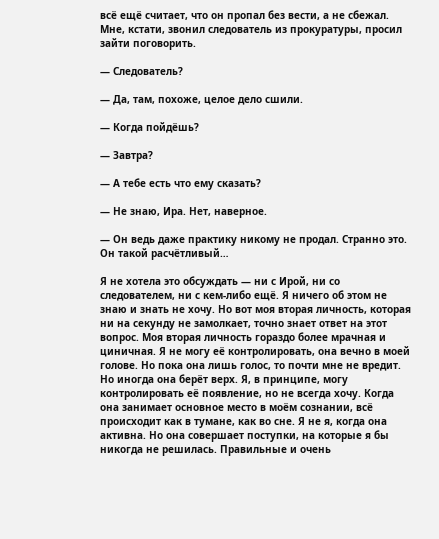всё ещё считает, что он пропал без вести, а не сбежал. Мне, кстати, звонил следователь из прокуратуры, просил зайти поговорить.

— Следователь?

— Да, там, похоже, целое дело сшили.

— Когда пойдёшь?

— Завтра?

— А тебе есть что ему сказать?

— Не знаю, Ира. Нет, наверное.

— Он ведь даже практику никому не продал. Странно это. Он такой расчётливый…

Я не хотела это обсуждать — ни с Ирой, ни со следователем, ни с кем-либо ещё. Я ничего об этом не знаю и знать не хочу. Но вот моя вторая личность, которая ни на секунду не замолкает, точно знает ответ на этот вопрос. Моя вторая личность гораздо более мрачная и циничная. Я не могу её контролировать, она вечно в моей голове. Но пока она лишь голос, то почти мне не вредит. Но иногда она берёт верх. Я, в принципе, могу контролировать её появление, но не всегда хочу. Когда она занимает основное место в моём сознании, всё происходит как в тумане, как во сне. Я не я, когда она активна. Но она совершает поступки, на которые я бы никогда не решилась. Правильные и очень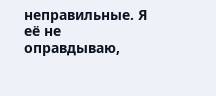неправильные. Я её не оправдываю,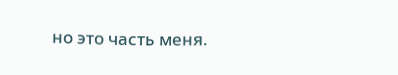но это часть меня.